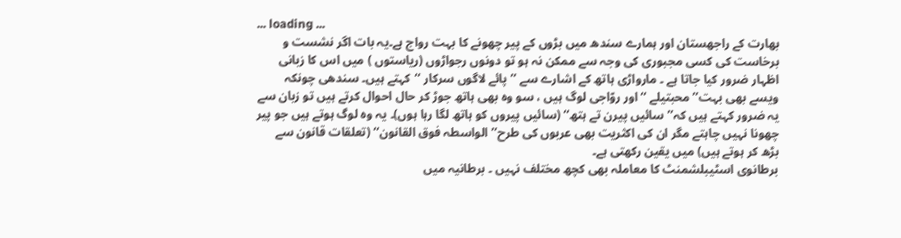... loading ...
بھارت کے راجھستان اور ہمارے سندھ میں بڑوں کے پیر چھونے کا بہت رواج ہے۔یہ بات اگر نشست و برخاست کی کسی مجبوری کی وجہ سے ممکن نہ ہو تو دونوں رجواڑوں (ریاستوں ) میں اس کا زبانی اظہار ضرور کیا جاتا ہے ۔ مارواڑی ہاتھ کے اشارے سے ’’ پائے لاگوں سرکار ‘‘کہتے ہیں۔ سندھی چونکہ ویسے بھی بہت’’ محبتیلے ‘‘اور روّاجی لوگ ہیں ، سو وہ بھی ہاتھ جوڑ کر حال احوال کرتے ہیں تو زبان سے یہ ضرور کہتے ہیں کہ’’ سائیں پیرن تے ہتھ‘‘ (سائیں پیروں کو ہاتھ لگا رہا ہوں)۔ یہ وہ لوگ ہوتے ہیں جو پیر چھونا نہیں چاہتے مگر ان کی اکثریت بھی عربوں کی طرح’’ الواسطہ فوق القانون‘‘ (تعلقات قانون سے بڑھ کر ہوتے ہیں) میں یقین رکھتی ہے۔
برطانوی اسٹیبلشمنٹ کا معاملہ بھی کچھ مختلف نہیں ۔ برطانیہ میں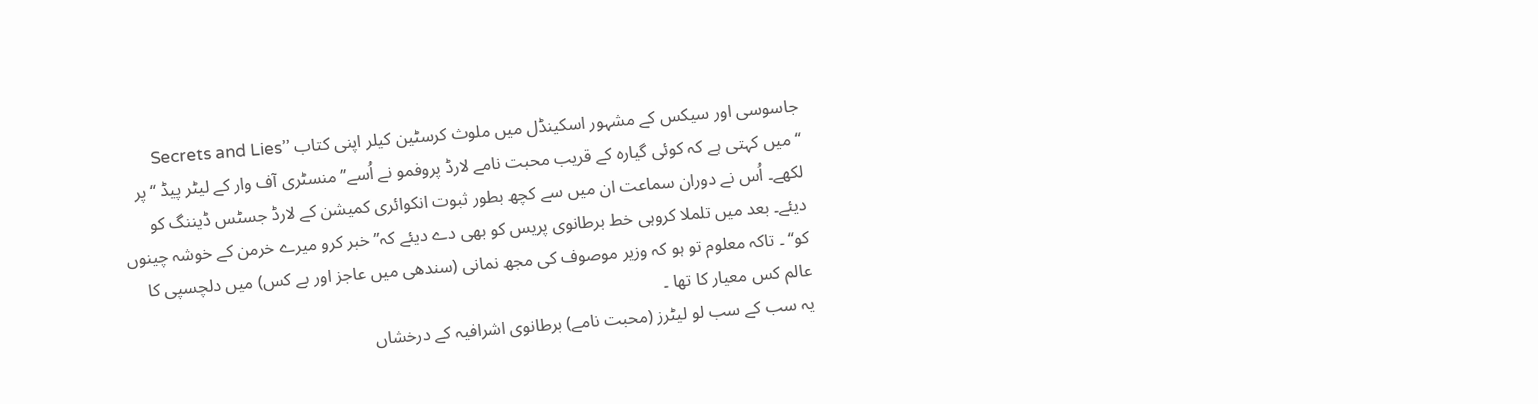جاسوسی اور سیکس کے مشہور اسکینڈل میں ملوث کرسٹین کیلر اپنی کتاب ’’Secrets and Lies ‘‘میں کہتی ہے کہ کوئی گیارہ کے قریب محبت نامے لارڈ پروفمو نے اُسے’’ منسٹری آف وار کے لیٹر پیڈ ‘‘پر لکھے۔ اُس نے دوران سماعت ان میں سے کچھ بطور ثبوت انکوائری کمیشن کے لارڈ جسٹس ڈیننگ کو دیئے۔ بعد میں تلملا کروہی خط برطانوی پریس کو بھی دے دیئے کہ’’ خبر کرو میرے خرمن کے خوشہ چینوں کو‘‘ ۔ تاکہ معلوم تو ہو کہ وزیر موصوف کی مجھ نمانی (سندھی میں عاجز اور بے کس) میں دلچسپی کا عالم کس معیار کا تھا ۔
یہ سب کے سب لو لیٹرز (محبت نامے) برطانوی اشرافیہ کے درخشاں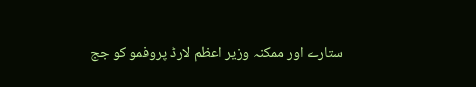ستارے اور ممکنہ وزیر اعظم لارڈ پروفمو کو جج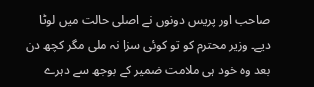صاحب اور پریس دونوں نے اصلی حالت میں لوٹا دیے۔ وزیر محترم کو تو کوئی سزا نہ ملی مگر کچھ دن بعد وہ خود ہی ملامت ضمیر کے بوجھ سے دہرے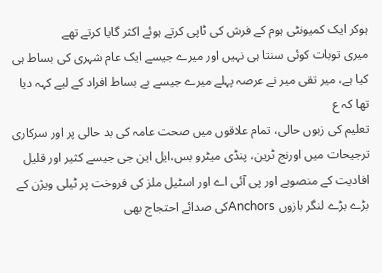ہوکر ایک کمیونٹی ہوم کے فرش کی ٹاپی کرتے ہوئے اکثر گایا کرتے تھے
میری توبات کوئی سنتا ہی نہیں اور میرے جیسے ایک عام شہری کی بساط ہی کیا ہے، میر تقی میر نے عرصہ پہلے میرے جیسے بے بساط افراد کے لیے کہہ دیا تھا کہ ع
تعلیم کی زبوں حالی، تمام علاقوں میں صحت عامہ کی بد حالی پر اور سرکاری ترجیحات میں اورنج ٹرین، پنڈی میٹرو بس،ایل این جی جیسے کثیر اور قلیل افادیت کے منصوبے اور پی آئی اے اور اسٹیل ملز کی فروخت پر ٹیلی ویژن کے بڑے بڑے لنگر بازوں Anchorsکی صدائے احتجاج بھی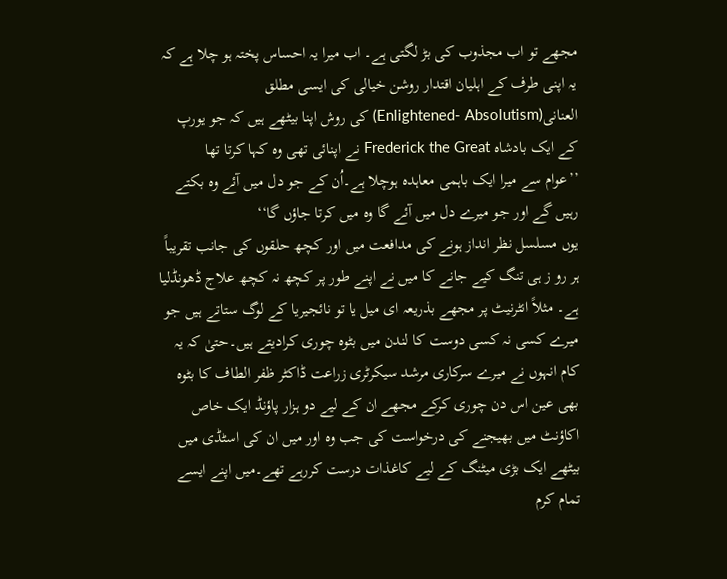مجھے تو اب مجذوب کی بڑ لگتی ہے۔ اب میرا یہ احساس پختہ ہو چلا ہے کہ یہ اپنی طرف کے اہلیان اقتدار روشن خیالی کی ایسی مطلق العنانی(Enlightened- Absolutism) کی روش اپنا بیٹھے ہیں کہ جو یورپ کے ایک بادشاہ Frederick the Great نے اپنائی تھی وہ کہا کرتا تھا
’’عوام سے میرا ایک باہمی معاہدہ ہوچلا ہے۔اُن کے جو دل میں آئے وہ بکتے رہیں گے اور جو میرے دل میں آئے گا وہ میں کرتا جاؤں گا‘‘
یوں مسلسل نظر انداز ہونے کی مدافعت میں اور کچھ حلقوں کی جانب تقریباً ہر رو ز ہی تنگ کیے جانے کا میں نے اپنے طور پر کچھ نہ کچھ علاج ڈھونڈلیا ہے۔ مثلاً انٹرنیٹ پر مجھے بذریعہ ای میل یا تو نائجیریا کے لوگ ستاتے ہیں جو میرے کسی نہ کسی دوست کا لندن میں بٹوہ چوری کرادیتے ہیں۔حتیٰ کہ یہ کام انہوں نے میرے سرکاری مرشد سیکرٹری زراعت ڈاکٹر ظفر الطاف کا بٹوہ بھی عین اس دن چوری کرکے مجھے ان کے لیے دو ہزار پاؤنڈ ایک خاص اکاؤنٹ میں بھیجنے کی درخواست کی جب وہ اور میں ان کی اسٹڈی میں بیٹھے ایک بڑی میٹنگ کے لیے کاغذات درست کررہے تھے۔میں اپنے ایسے تمام کرم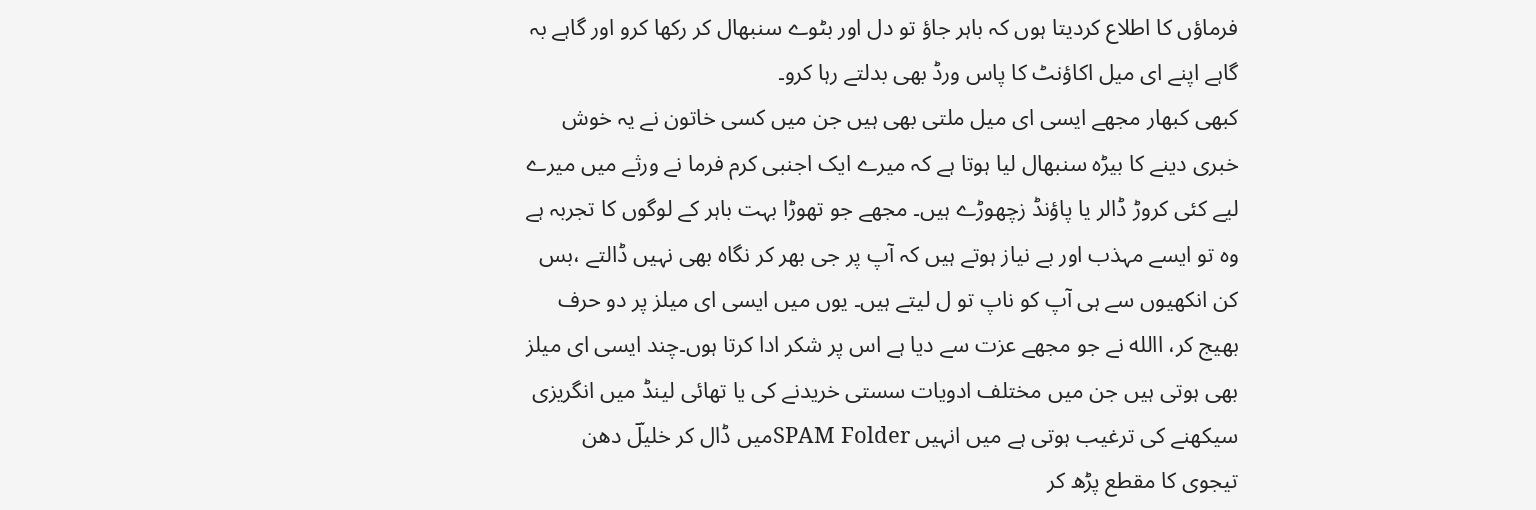فرماؤں کا اطلاع کردیتا ہوں کہ باہر جاؤ تو دل اور بٹوے سنبھال کر رکھا کرو اور گاہے بہ گاہے اپنے ای میل اکاؤنٹ کا پاس ورڈ بھی بدلتے رہا کرو۔
کبھی کبھار مجھے ایسی ای میل ملتی بھی ہیں جن میں کسی خاتون نے یہ خوش خبری دینے کا بیڑہ سنبھال لیا ہوتا ہے کہ میرے ایک اجنبی کرم فرما نے ورثے میں میرے لیے کئی کروڑ ڈالر یا پاؤنڈ زچھوڑے ہیں۔ مجھے جو تھوڑا بہت باہر کے لوگوں کا تجربہ ہے وہ تو ایسے مہذب اور بے نیاز ہوتے ہیں کہ آپ پر جی بھر کر نگاہ بھی نہیں ڈالتے ،بس کن انکھیوں سے ہی آپ کو ناپ تو ل لیتے ہیں۔ یوں میں ایسی ای میلز پر دو حرف بھیج کر، االله نے جو مجھے عزت سے دیا ہے اس پر شکر ادا کرتا ہوں۔چند ایسی ای میلز بھی ہوتی ہیں جن میں مختلف ادویات سستی خریدنے کی یا تھائی لینڈ میں انگریزی سیکھنے کی ترغیب ہوتی ہے میں انہیں SPAM Folderمیں ڈال کر خلیلؔ دھن تیجوی کا مقطع پڑھ کر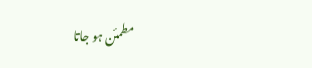مطمئن ہو جاتا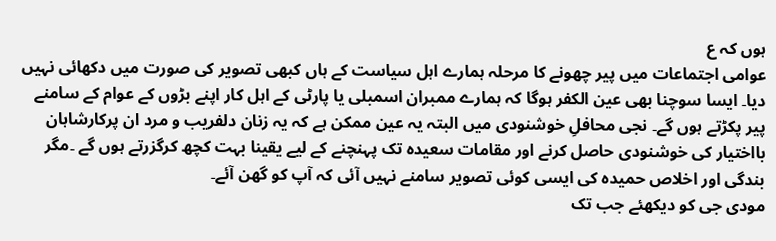ہوں کہ ع
عوامی اجتماعات میں پیر چھونے کا مرحلہ ہمارے اہل سیاست کے ہاں کبھی تصویر کی صورت میں دکھائی نہیں دیا۔ ایسا سوچنا بھی عین الکفر ہوگا کہ ہمارے ممبران اسمبلی یا پارٹی کے اہل کار اپنے بڑوں کے عوام کے سامنے پیر پکڑتے ہوں گے۔ نجی محافلِ خوشنودی میں البتہ یہ عین ممکن ہے کہ یہ زنان دلفریب و مرد ان پرکارشاہان بااختیار کی خوشنودی حاصل کرنے اور مقامات سعیدہ تک پہنچنے کے لیے یقینا بہت کچھ کرگزرتے ہوں گے ۔مگر بندگی اور اخلاص حمیدہ کی ایسی کوئی تصویر سامنے نہیں آئی کہ آپ کو گھن آئے۔
مودی جی کو دیکھئے جب تک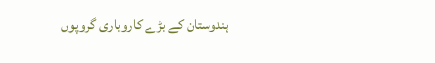ہندوستان کے بڑے کاروباری گروپوں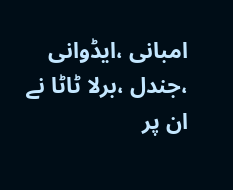امبانی ،ایڈوانی ،جندل ،برلا ٹاٹا نے ان پر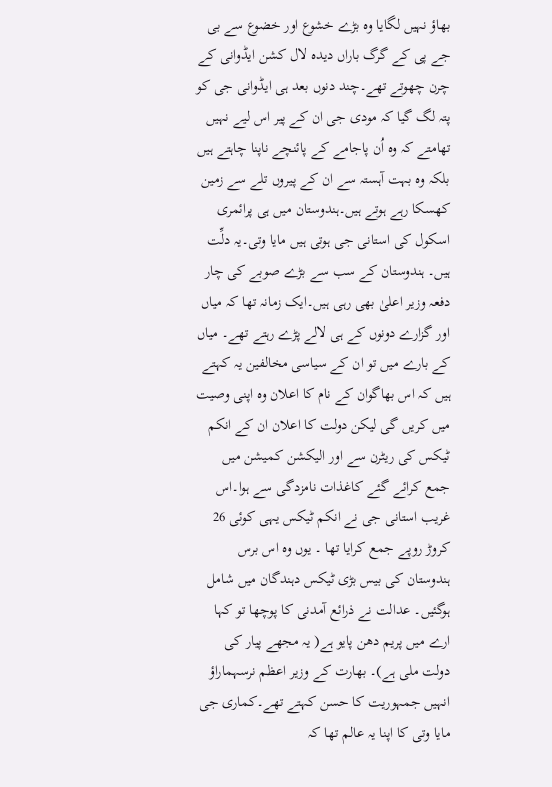بھاؤ نہیں لگایا وہ بڑے خشوع اور خضوع سے بی جے پی کے گرگ باراں دیدہ لال کشن ایڈوانی کے چرن چھوتے تھے۔چند دنوں بعد ہی ایڈوانی جی کو پتہ لگ گیا کہ مودی جی ان کے پیر اس لیے نہیں تھامتے کہ وہ اُن پاجامے کے پائنچے ناپنا چاہتے ہیں بلکہ وہ بہت آہستہ سے ان کے پیروں تلے سے زمین کھسکا رہے ہوتے ہیں۔ہندوستان میں ہی پرائمری اسکول کی استانی جی ہوتی ہیں مایا وتی۔یہ دلِّت ہیں۔ ہندوستان کے سب سے بڑے صوبے کی چار دفعہ وزیر اعلیٰ بھی رہی ہیں۔ایک زمانہ تھا کہ میاں اور گزارے دونوں کے ہی لالے پڑے رہتے تھے۔ میاں کے بارے میں تو ان کے سیاسی مخالفین یہ کہتے ہیں کہ اس بھاگوان کے نام کا اعلان وہ اپنی وصیت میں کریں گی لیکن دولت کا اعلان ان کے انکم ٹیکس کی ریٹرن سے اور الیکشن کمیشن میں جمع کرائے گئے کاغذات نامزدگی سے ہوا۔اس غریب استانی جی نے انکم ٹیکس یہی کوئی 26 کروڑ روپے جمع کرایا تھا ۔ یوں وہ اس برس ہندوستان کی بیس بڑی ٹیکس دہندگان میں شامل ہوگئیں۔ عدالت نے ذرائع آمدنی کا پوچھا تو کہا ارے میں پریم دھن پایو ہے( یہ مجھے پیار کی دولت ملی ہے)۔ بھارت کے وزیر اعظم نرسہماراؤ انہیں جمہوریت کا حسن کہتے تھے۔کماری جی مایا وتی کا اپنا یہ عالم تھا کہ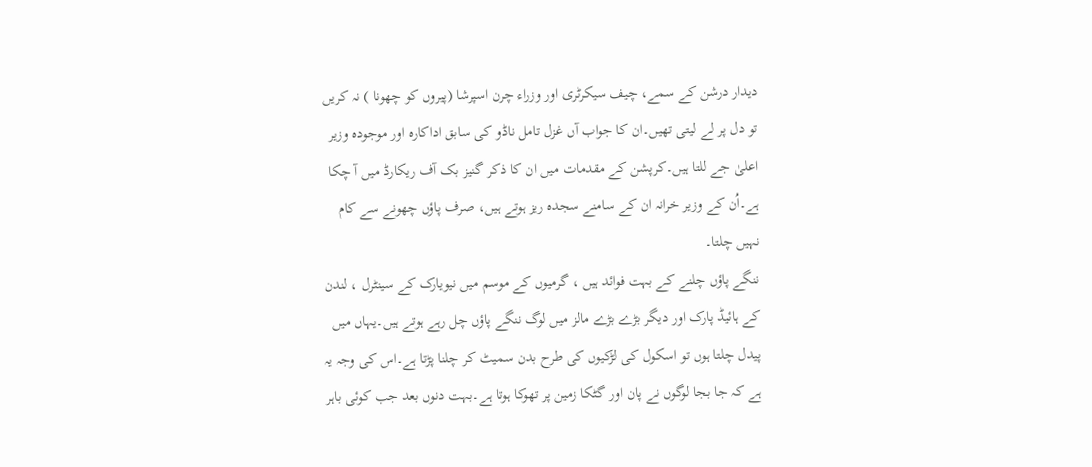دیدار درشن کے سمے، چیف سیکرٹری اور وزراء چرن اسپرشا (پیروں کو چھونا ) نہ کریں تو دل پر لے لیتی تھیں۔ان کا جواب آں غزل تامل ناڈو کی سابق اداکارہ اور موجودہ وزیر اعلیٰ جے للتا ہیں۔کرپشن کے مقدمات میں ان کا ذکر گنیز بک آف ریکارڈ میں آ چکا ہے۔اُن کے وزیر خرانہ ان کے سامنے سجدہ ریز ہوتے ہیں، صرف پاؤں چھونے سے کام نہیں چلتا۔
ننگے پاؤں چلنے کے بہت فوائد ہیں ، گرمیوں کے موسم میں نیویارک کے سینٹرل ، لندن کے ہائیڈ پارک اور دیگر بڑے بڑے مالز میں لوگ ننگے پاؤں چل رہے ہوتے ہیں۔یہاں میں پیدل چلتا ہوں تو اسکول کی لڑکیوں کی طرح بدن سمیٹ کر چلنا پڑتا ہے۔اس کی وجہ یہ ہے کہ جا بجا لوگوں نے پان اور گٹکا زمین پر تھوکا ہوتا ہے۔بہت دنوں بعد جب کوئی باہر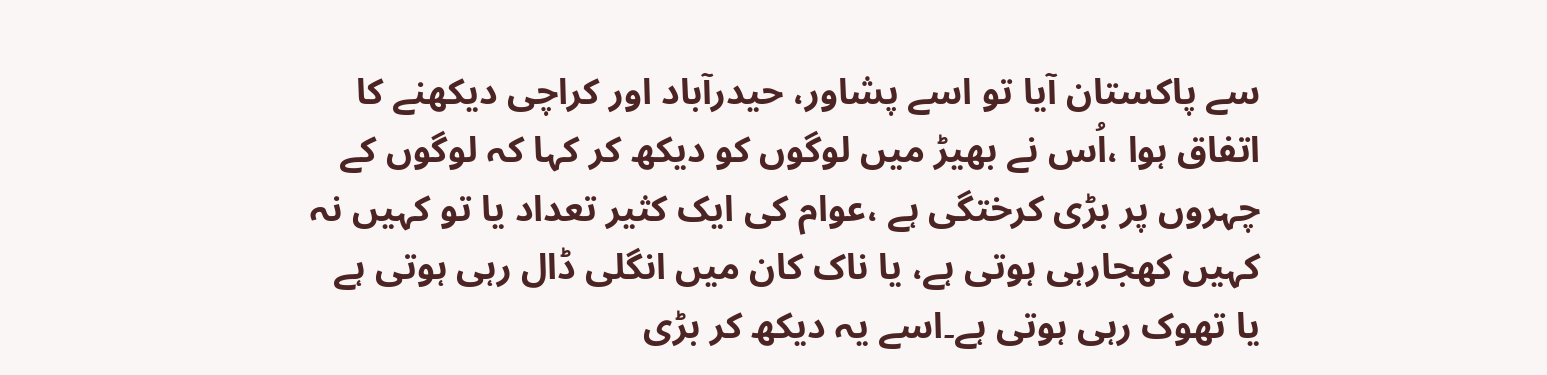سے پاکستان آیا تو اسے پشاور، حیدرآباد اور کراچی دیکھنے کا اتفاق ہوا ،اُس نے بھیڑ میں لوگوں کو دیکھ کر کہا کہ لوگوں کے چہروں پر بڑی کرختگی ہے ،عوام کی ایک کثیر تعداد یا تو کہیں نہ کہیں کھجارہی ہوتی ہے، یا ناک کان میں انگلی ڈال رہی ہوتی ہے یا تھوک رہی ہوتی ہے۔اسے یہ دیکھ کر بڑی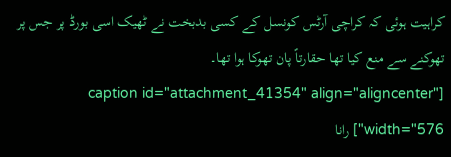کراہیت ہوئی کہ کراچی آرٹس کونسل کے کسی بدبخت نے ٹھیک اسی بورڈ پر جس پر تھوکنے سے منع کیا تھا حقارتاً پان تھوکا ہوا تھا۔
[caption id="attachment_41354" align="aligncenter" width="576"] رانا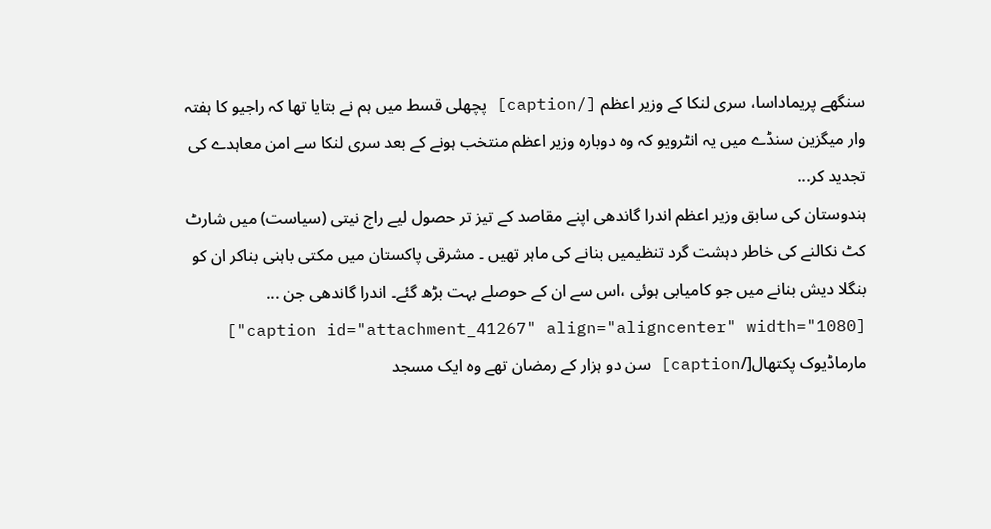سنگھے پریماداسا، سری لنکا کے وزیر اعظم [/caption] پچھلی قسط میں ہم نے بتایا تھا کہ راجیو کا ہفتہ وار میگزین سنڈے میں یہ انٹرویو کہ وہ دوبارہ وزیر اعظم منتخب ہونے کے بعد سری لنکا سے امن معاہدے کی تجدید کر...
ہندوستان کی سابق وزیر اعظم اندرا گاندھی اپنے مقاصد کے تیز تر حصول لیے راج نیتی (سیاست) میں شارٹ کٹ نکالنے کی خاطر دہشت گرد تنظیمیں بنانے کی ماہر تھیں ۔ مشرقی پاکستان میں مکتی باہنی بناکر ان کو بنگلا دیش بنانے میں جو کامیابی ہوئی ،اس سے ان کے حوصلے بہت بڑھ گئے۔ اندرا گاندھی جن ...
[caption id="attachment_41267" align="aligncenter" width="1080"] مارماڈیوک پکتھال[/caption] سن دو ہزار کے رمضان تھے وہ ایک مسجد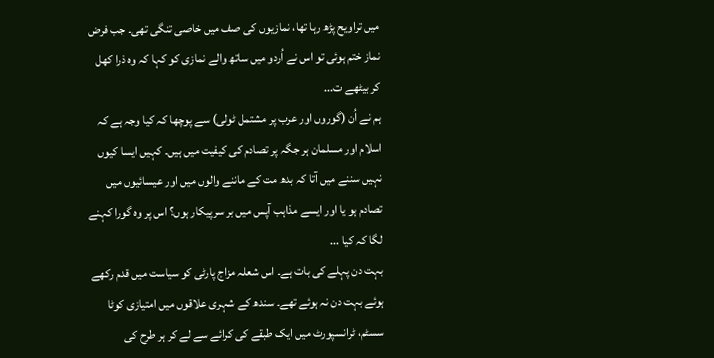میں تراویح پڑھ رہا تھا، نمازیوں کی صف میں خاصی تنگی تھی۔ جب فرض نماز ختم ہوئی تو اس نے اُردو میں ساتھ والے نمازی کو کہا کہ وہ ذرا کھل کر بیٹھے ت...
ہم نے اُن (گوروں اور عرب پر مشتمل ٹولی) سے پوچھا کہ کیا وجہ ہے کہ اسلام اور مسلمان ہر جگہ پر تصادم کی کیفیت میں ہیں۔ کہیں ایسا کیوں نہیں سننے میں آتا کہ بدھ مت کے ماننے والوں میں اور عیسائیوں میں تصادم ہو یا اور ایسے مذاہب آپس میں بر سرپیکار ہوں؟ اس پر وہ گورا کہنے لگا کہ کیا ...
بہت دن پہلے کی بات ہے۔ اس شعلہ مزاج پارٹی کو سیاست میں قدم رکھے ہوئے بہت دن نہ ہوئے تھے۔ سندھ کے شہری علاقوں میں امتیازی کوٹا سسٹم، ٹرانسپورٹ میں ایک طبقے کی کرائے سے لے کر ہر طرح کی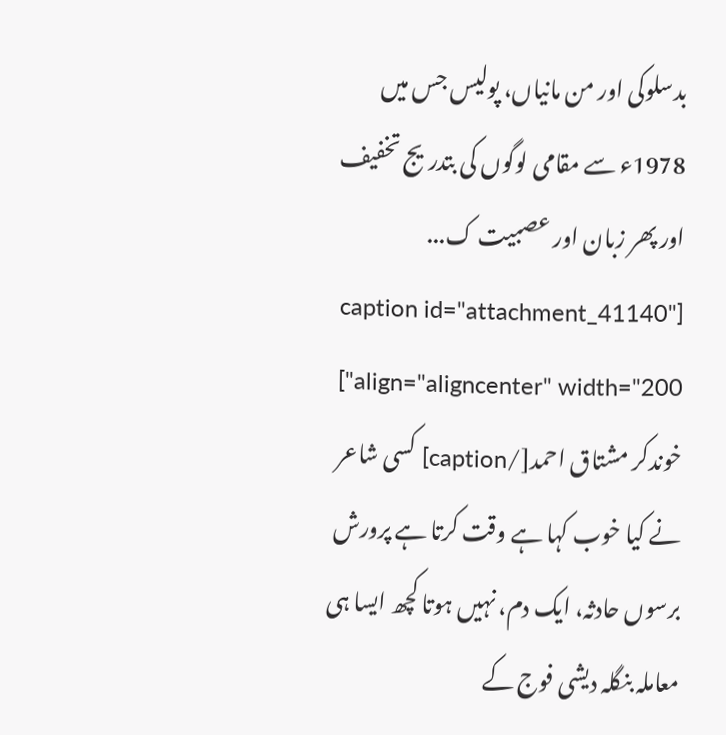بدسلوکی اور من مانیاں، پولیس جس میں 1978ء سے مقامی لوگوں کی بتدریج تخفیف اور پھر زبان اور عصبیت ک...
[caption id="attachment_41140" align="aligncenter" width="200"] خوندکر مشتاق احمد[/caption] کسی شاعر نے کیا خوب کہا ہے وقت کرتا ہے پرورش برسوں حادثہ، ایک دم، نہیں ہوتا کچھ ایسا ہی معاملہ بنگلہ دیشی فوج کے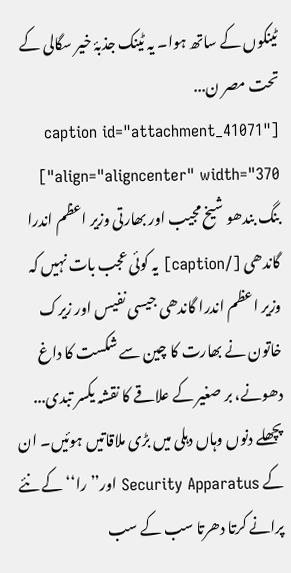ٹینکوں کے ساتھ ہوا۔ یہ ٹینک جذبۂ خیر سگالی کے تحت مصر ن...
[caption id="attachment_41071" align="aligncenter" width="370"] بنگ بندھو شیخ مجیب اور بھارتی وزیر اعظم اندرا گاندھی [/caption] یہ کوئی عجب بات نہیں کہ وزیر اعظم اندرا گاندھی جیسی نفیس اور زیرک خاتون نے بھارت کا چین سے شکست کا داغ دھونے، بر صغیر کے علاقے کا نقشہ یکسر تبدی...
پچھلے دنوں وہاں دہلی میں بڑی ملاقاتیں ہوئیں۔ ان کے Security Apparatus اور’’ را‘‘ کے نئے پرانے کرتا دھرتا سب کے سب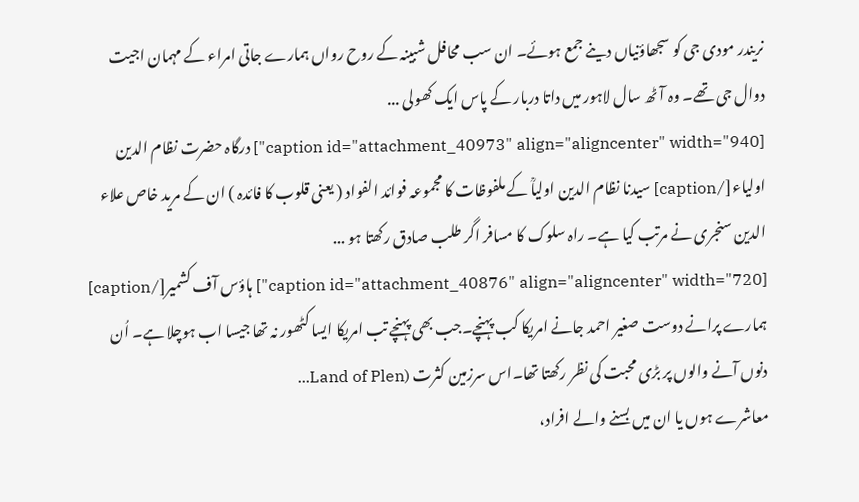نریندر مودی جی کو سجھاؤنیاں دینے جمع ہوئے۔ ان سب محافل شبینہ کے روح رواں ہمارے جاتی امراء کے مہمان اجیت دوال جی تھے۔ وہ آٹھ سال لاہور میں داتا دربار کے پاس ایک کھولی ...
[caption id="attachment_40973" align="aligncenter" width="940"] درگاہ حضرت نظام الدین اولیاء[/caption] سیدنا نظام الدین اولیاؒ کے ملفوظات کا مجموعہ فوائد الفواد ( یعنی قلوب کا فائدہ ) ان کے مرید خاص علاء الدین سنجری نے مرتب کیا ہے۔ راہ سلوک کا مسافر اگر طلب صادق رکھتا ہو ...
[caption id="attachment_40876" align="aligncenter" width="720"] ہاؤس آف کشمیر[/caption] ہمارے پرانے دوست صغیر احمد جانے امریکا کب پہنچے۔جب بھی پہنچے تب امریکا ایسا کٹھور نہ تھا جیسا اب ہوچلا ہے۔ اُن دنوں آنے والوں پر بڑی محبت کی نظر رکھتا تھا۔اس سرزمین کثرت (Land of Plen...
معاشرے ہوں یا ان میں بسنے والے افراد،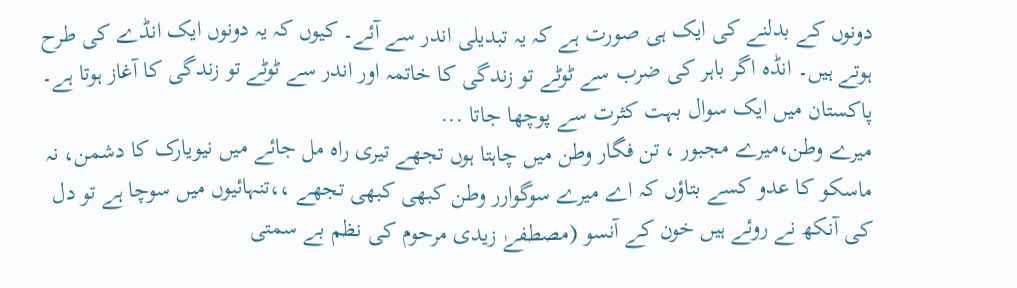دونوں کے بدلنے کی ایک ہی صورت ہے کہ یہ تبدیلی اندر سے آئے۔ کیوں کہ یہ دونوں ایک انڈے کی طرح ہوتے ہیں۔ انڈہ اگر باہر کی ضرب سے ٹوٹے تو زندگی کا خاتمہ اور اندر سے ٹوٹے تو زندگی کا آغاز ہوتا ہے۔ پاکستان میں ایک سوال بہت کثرت سے پوچھا جاتا ...
میرے وطن،میرے مجبور ، تن فگار وطن میں چاہتا ہوں تجھے تیری راہ مل جائے میں نیویارک کا دشمن، نہ ماسکو کا عدو کسے بتاؤں کہ اے میرے سوگوارر وطن کبھی کبھی تجھے ،،تنہائیوں میں سوچا ہے تو دل کی آنکھ نے روئے ہیں خون کے آنسو (مصطفےٰ زیدی مرحوم کی نظم بے سمتی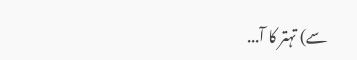سے) تہتر کا آ...